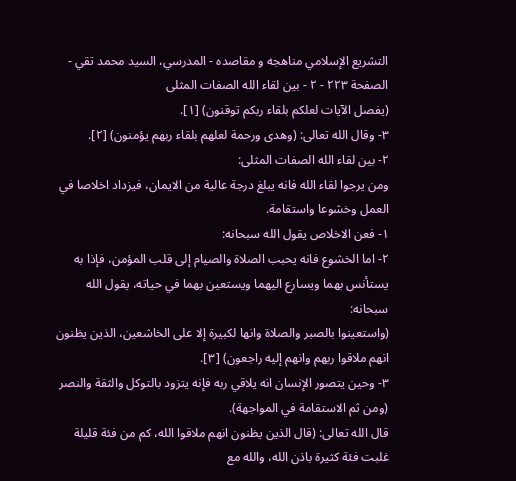التشريع الإسلامي مناهجه و مقاصده - المدرسي، السيد محمد تقي - الصفحة ٢٢٣ - ٢ - بين لقاء الله الصفات المثلى
(يفصل الآيات لعلكم بلقاء ربكم توقنون) [١].
٣- وقال الله تعالى: (وهدى ورحمة لعلهم بلقاء ربهم يؤمنون) [٢].
٢- بين لقاء الله الصفات المثلى:
ومن يرجوا لقاء الله فانه يبلغ درجة عالية من الايمان، فيزداد اخلاصا في العمل وخشوعا واستقامة.
١- فعن الاخلاص يقول الله سبحانه:
٢- اما الخشوع فانه يحبب الصلاة والصيام إلى قلب المؤمن، فإذا به يستأنس بهما ويسارع اليهما ويستعين بهما في حياته، يقول الله سبحانه:
(واستعينوا بالصبر والصلاة وانها لكبيرة إلا على الخاشعين، الذين يظنون انهم ملاقوا ربهم وانهم إليه راجعون) [٣].
٣- وحين يتصور الإنسان انه يلاقي ربه فإنه يتزود بالتوكل والثقة والنصر (ومن ثم الاستقامة في المواجهة).
قال الله تعالى: (قال الذين يظنون انهم ملاقوا الله، كم من فئة قليلة غلبت فئة كثيرة باذن الله، والله مع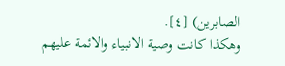الصابرين) [٤].
وهكذا كانت وصية الانبياء والائمة عليهم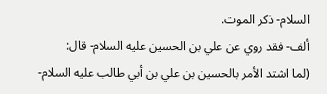السلام- ذكر الموت.
ألف- فقد روي عن علي بن الحسين عليه السلام- قال:
(لما اشتد الأمر بالحسين بن علي بن أبي طالب عليه السلام-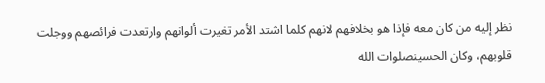نظر إليه من كان معه فإذا هو بخلافهم لانهم كلما اشتد الأمر تغيرت ألوانهم وارتعدت فرائصهم ووجلت قلوبهم، وكان الحسينصلوات الله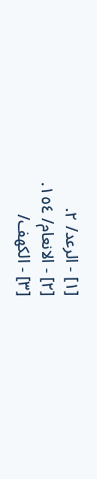[١] - الرعد/ ٢.
[٢] - الانعام/ ١٥٤.
[٣] - الكهف/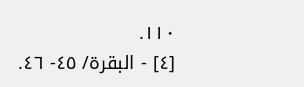١١٠.
[٤] - البقرة/ ٤٥- ٤٦.